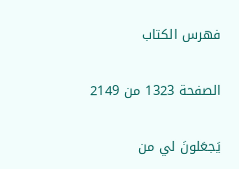فهرس الكتاب

الصفحة 1323 من 2149

يَجعَلونَ لي من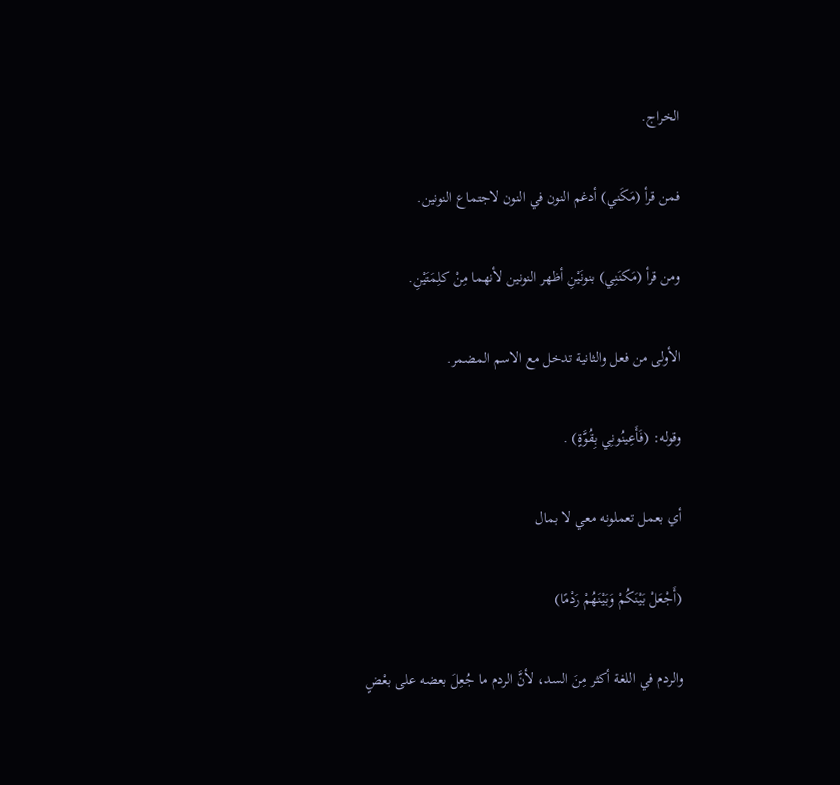الخراج.

فمن قرأ (مَكَني) أدغم النون في النون لاجتماع النونين.

ومن قرأ (مَكنَنِي) بنونَيْنِ أظهر النونين لأنهما مِنْ كلِمَتَيْنِ.

الأولى من فعل والثانية تدخل مع الاسم المضمر.

وقوله: (فَأَعِينُونِي بِقُوَّةٍ) .

أي بعمل تعملونه معي لا بمال

(أَجْعَلْ بَيْنَكُمْ وَبَيْنَهُمْ رَدْمًا)

والردم في اللغة أكثر مِنَ السد، لأنَّ الردم ما جُعِلَ بعضه على بعْضٍ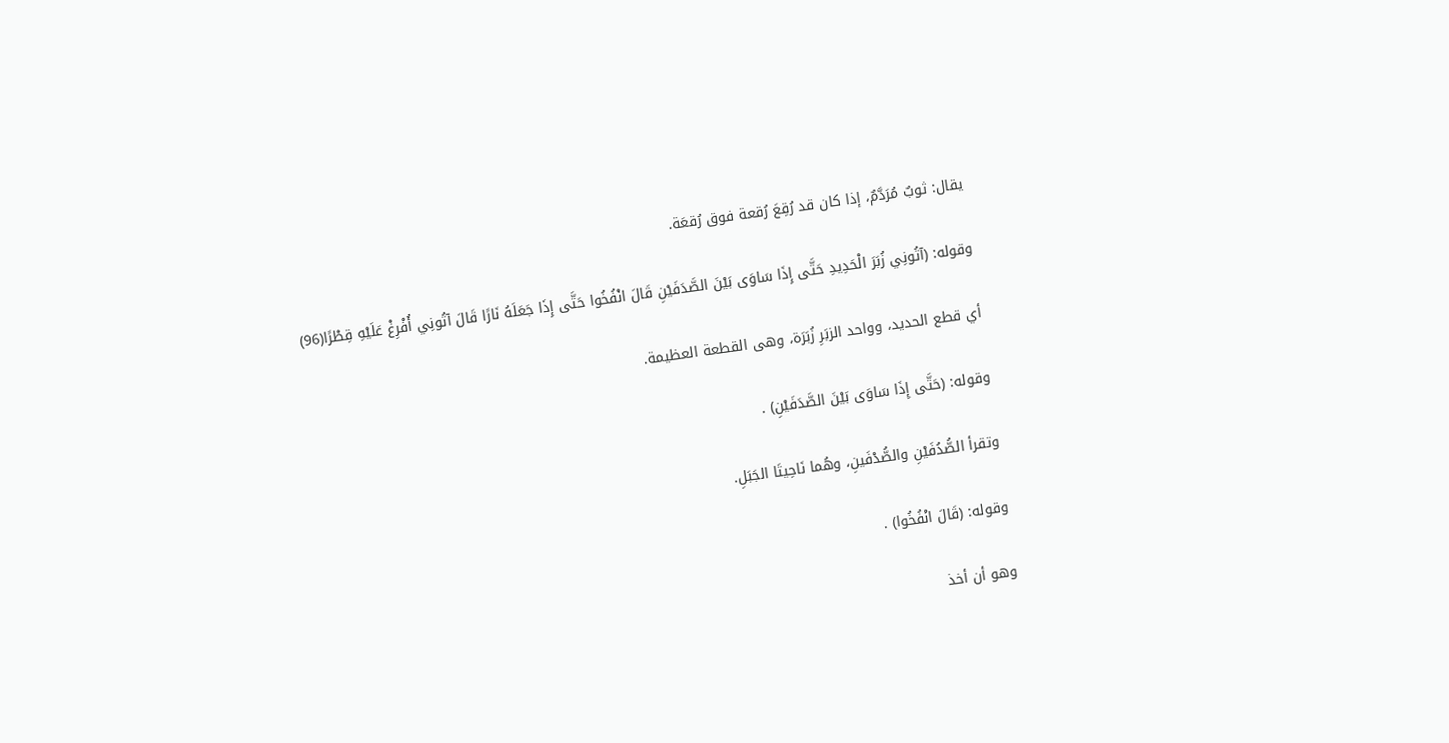يقال: ثوبٌ مُرَدَّمٌ، إذا كان قد رُقِعَ رُقعة فوق رُقعَة.

وقوله: (آتُونِي زُبَرَ الْحَدِيدِ حَتَّى إِذَا سَاوَى بَيْنَ الصَّدَفَيْنِ قَالَ انْفُخُوا حَتَّى إِذَا جَعَلَهُ نَارًا قَالَ آتُونِي أُفْرِغْ عَلَيْهِ قِطْرًا(96)

أي قطع الحديد، وواحد الزبَرِ زُبَرَة، وهى القطعة العظيمة.

وقوله: (حَتَّى إِذَا سَاوَى بَيْنَ الصَّدَفَيْنِ) .

وتقرأ الصُّدُفَيْنِ والصُّدْفَينِ، وهُما نَاحِيتَا الجَبَلِ.

وقوله: (قَالَ انْفُخُوا) .

وهو أن أخذ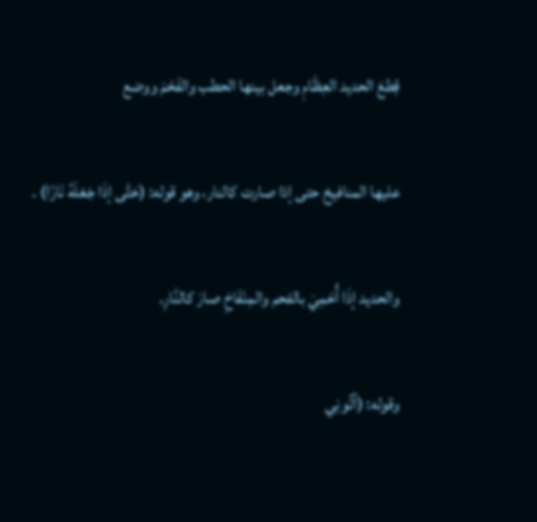قِطعَ الحديد العِظَامِ وجعل بينها الحطب والفَحْمَ ووضع

عليها المنافيخ حتى إذا صارت كالنار، وهو قوله: (حَتَّى إذَا جَعَلَهُ نَارًا) .

والحديد إذَا أُحْمِيَ بالفحم والمِنْفَاخِ صارَ كالنَّارِ.

وقوله: (آتُونِي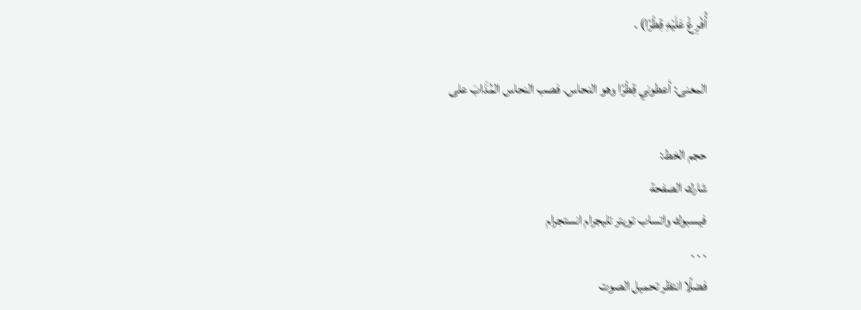أُفْرِغْ عَلَيْهِ قِطْرًا) .

المعنى: أعطوني قِطْرًا وهو النحاس. فصب النحاس المُذَابَ على

حجم الخط:
شارك الصفحة
فيسبوك واتساب تويتر تليجرام انستجرام
. . .
فضلًا انتظر تحميل الصوت